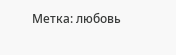Метка: любовь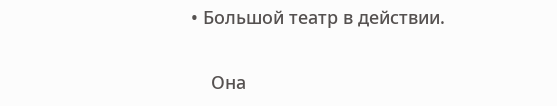• Большой театр в действии.

    Она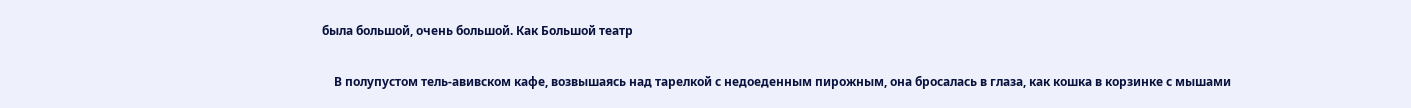была большой, очень большой. Как Большой театр

    В полупустом тель-авивском кафе, возвышаясь над тарелкой с недоеденным пирожным, она бросалась в глаза, как кошка в корзинке с мышами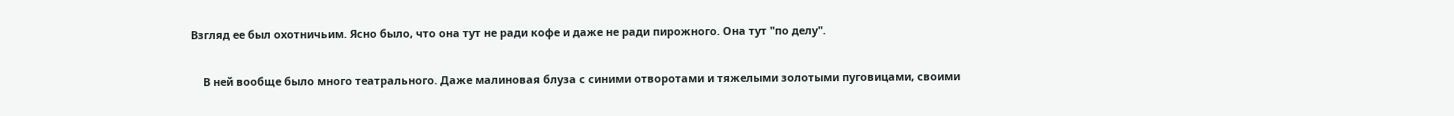Взгляд ее был охотничьим. Ясно было, что она тут не ради кофе и даже не ради пирожного. Она тут "по делу".

    В ней вообще было много театрального. Даже малиновая блуза с синими отворотами и тяжелыми золотыми пуговицами, своими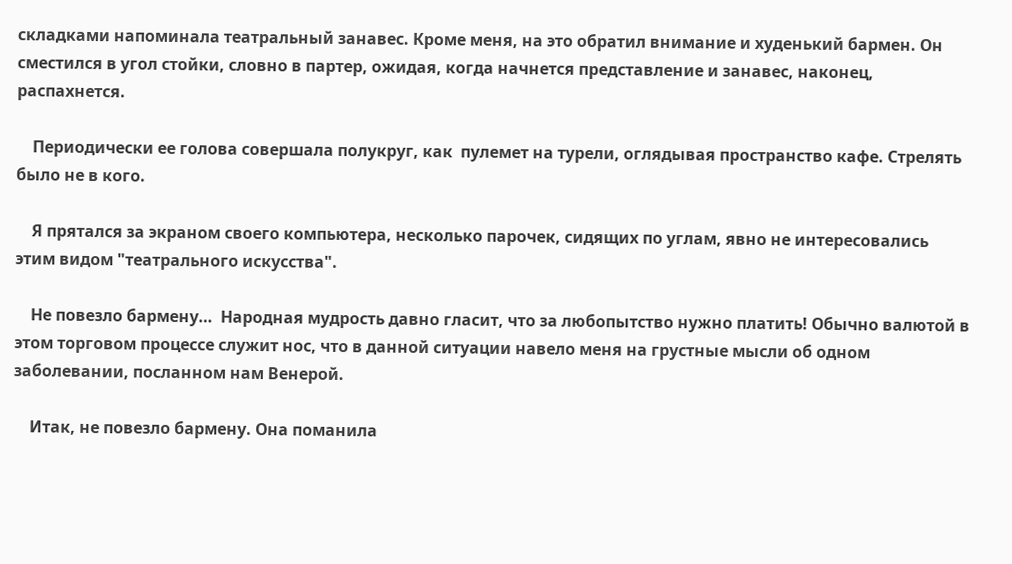складками напоминала театральный занавес. Кроме меня, на это обратил внимание и худенький бармен. Он сместился в угол стойки, словно в партер, ожидая, когда начнется представление и занавес, наконец, распахнется.

    Периодически ее голова совершала полукруг, как  пулемет на турели, оглядывая пространство кафе. Стрелять было не в кого.

    Я прятался за экраном своего компьютера, несколько парочек, сидящих по углам, явно не интересовались этим видом "театрального искусства".

    Не повезло бармену…  Народная мудрость давно гласит, что за любопытство нужно платить! Обычно валютой в этом торговом процессе служит нос, что в данной ситуации навело меня на грустные мысли об одном заболевании, посланном нам Венерой.

    Итак, не повезло бармену. Она поманила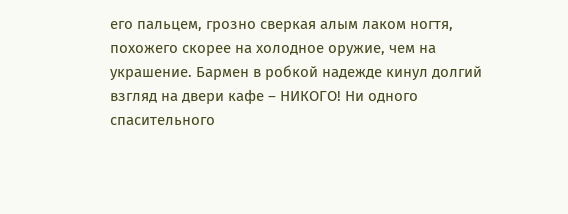его пальцем, грозно сверкая алым лаком ногтя, похожего скорее на холодное оружие, чем на украшение. Бармен в робкой надежде кинул долгий взгляд на двери кафе – НИКОГО! Ни одного спасительного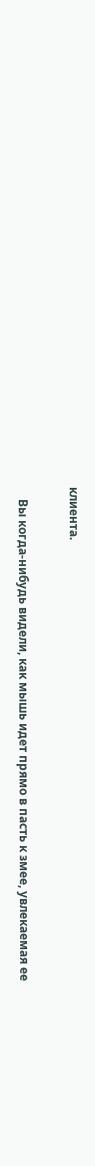клиента.

    Вы когда-нибудь видели, как мышь идет прямо в пасть к змее, увлекаемая ее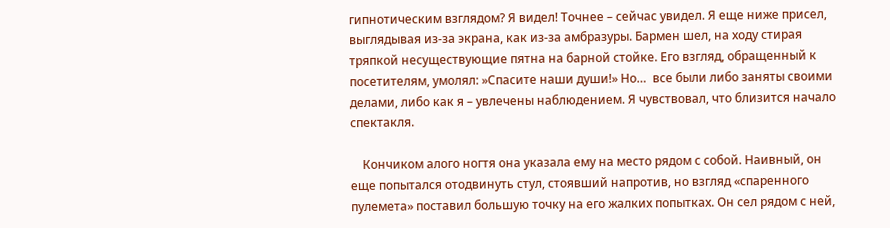гипнотическим взглядом? Я видел! Точнее – сейчас увидел. Я еще ниже присел, выглядывая из-за экрана, как из-за амбразуры. Бармен шел, на ходу стирая тряпкой несуществующие пятна на барной стойке. Его взгляд, обращенный к посетителям, умолял: »Спасите наши души!» Но…  все были либо заняты своими делами, либо как я – увлечены наблюдением. Я чувствовал, что близится начало спектакля.

    Кончиком алого ногтя она указала ему на место рядом с собой. Наивный, он еще попытался отодвинуть стул, стоявший напротив, но взгляд «спаренного пулемета» поставил большую точку на его жалких попытках. Он сел рядом с ней,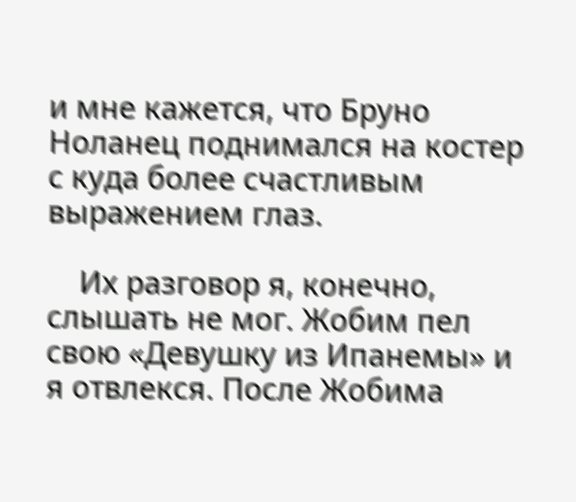и мне кажется, что Бруно Ноланец поднимался на костер с куда более счастливым выражением глаз.

    Их разговор я, конечно, слышать не мог. Жобим пел свою «Девушку из Ипанемы» и я отвлекся. После Жобима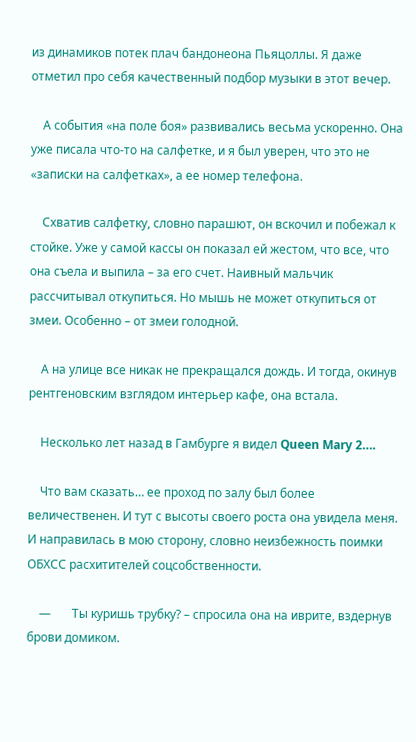из динамиков потек плач бандонеона Пьяцоллы. Я даже отметил про себя качественный подбор музыки в этот вечер.

    А события «на поле боя» развивались весьма ускоренно. Она уже писала что-то на салфетке, и я был уверен, что это не «записки на салфетках», а ее номер телефона.

    Схватив салфетку, словно парашют, он вскочил и побежал к стойке. Уже у самой кассы он показал ей жестом, что все, что она съела и выпила – за его счет. Наивный мальчик рассчитывал откупиться. Но мышь не может откупиться от змеи. Особенно – от змеи голодной.

    А на улице все никак не прекращался дождь. И тогда, окинув рентгеновским взглядом интерьер кафе, она встала.

    Несколько лет назад в Гамбурге я видел Queen Mary 2….

    Что вам сказать… ее проход по залу был более величественен. И тут с высоты своего роста она увидела меня. И направилась в мою сторону, словно неизбежность поимки ОБХСС расхитителей соцсобственности.

    —       Ты куришь трубку? – спросила она на иврите, вздернув брови домиком.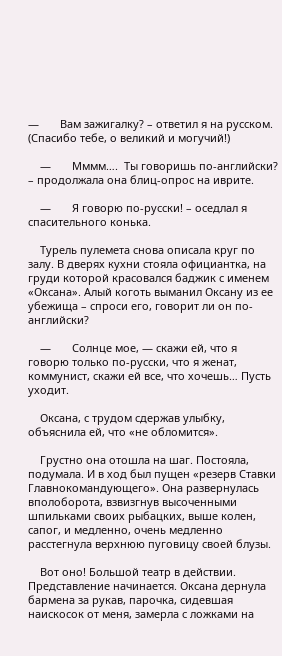—       Вам зажигалку? – ответил я на русском. (Спасибо тебе, о великий и могучий!)

    —       Мммм….  Ты говоришь по-английски? – продолжала она блиц-опрос на иврите.

    —       Я говорю по-русски! – оседлал я спасительного конька.

    Турель пулемета снова описала круг по залу. В дверях кухни стояла официантка, на груди которой красовался баджик с именем «Оксана». Алый коготь выманил Оксану из ее убежища – спроси его, говорит ли он по-английски?

    —       Солнце мое, — скажи ей, что я говорю только по-русски, что я женат, коммунист, скажи ей все, что хочешь… Пусть уходит.

    Оксана, с трудом сдержав улыбку, объяснила ей, что «не обломится».

    Грустно она отошла на шаг. Постояла, подумала. И в ход был пущен «резерв Ставки Главнокомандующего». Она развернулась вполоборота, взвизгнув высоченными шпильками своих рыбацких, выше колен, сапог, и медленно, очень медленно расстегнула верхнюю пуговицу своей блузы.

    Вот оно! Большой театр в действии. Представление начинается. Оксана дернула бармена за рукав, парочка, сидевшая наискосок от меня, замерла с ложками на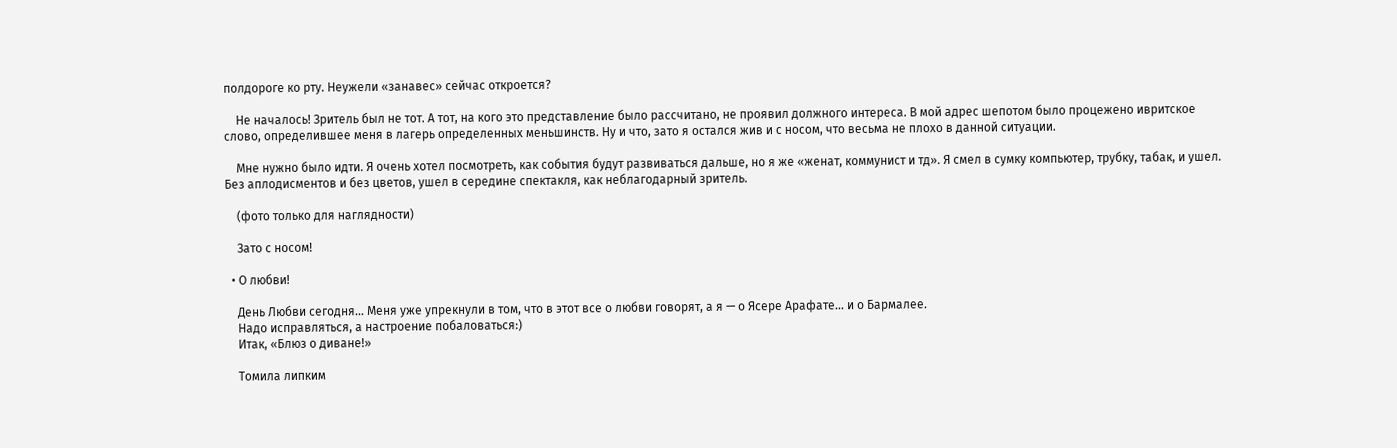полдороге ко рту. Неужели «занавес» сейчас откроется?

    Не началось! Зритель был не тот. А тот, на кого это представление было рассчитано, не проявил должного интереса. В мой адрес шепотом было процежено ивритское слово, определившее меня в лагерь определенных меньшинств. Ну и что, зато я остался жив и с носом, что весьма не плохо в данной ситуации.

    Мне нужно было идти. Я очень хотел посмотреть, как события будут развиваться дальше, но я же «женат, коммунист и тд». Я смел в сумку компьютер, трубку, табак, и ушел. Без аплодисментов и без цветов, ушел в середине спектакля, как неблагодарный зритель.

    (фото только для наглядности)

    Зато с носом!

  • О любви!

    День Любви сегодня… Меня уже упрекнули в том, что в этот все о любви говорят, а я — о Ясере Арафате… и о Бармалее.
    Надо исправляться, а настроение побаловаться:)
    Итак, «Блюз о диване!»

    Томила липким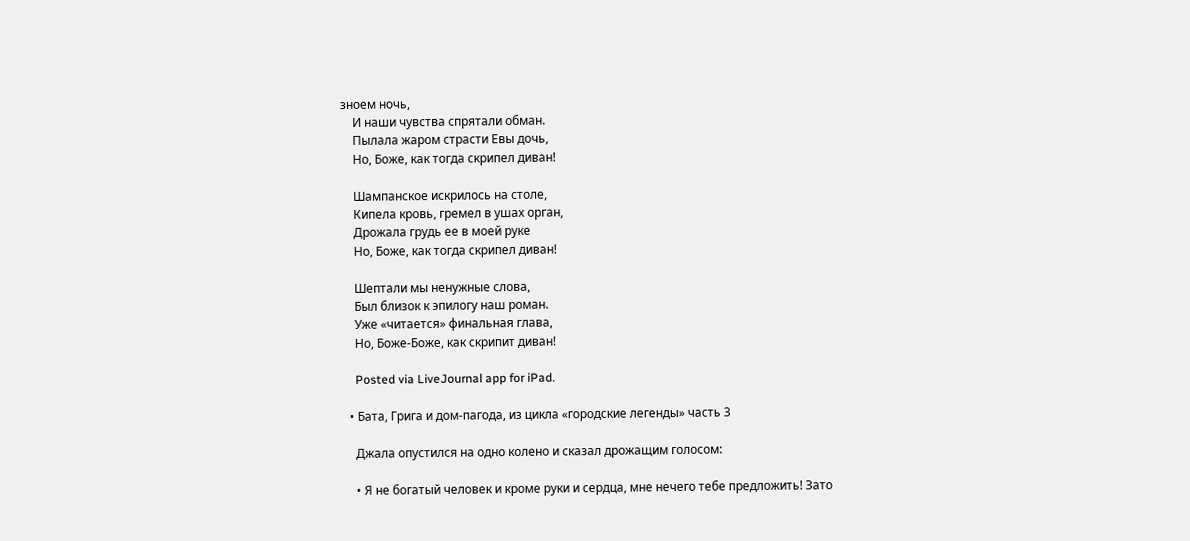зноем ночь,
    И наши чувства спрятали обман.
    Пылала жаром страсти Евы дочь,
    Но, Боже, как тогда скрипел диван!

    Шампанское искрилось на столе,
    Кипела кровь, гремел в ушах орган,
    Дрожала грудь ее в моей руке
    Но, Боже, как тогда скрипел диван!

    Шептали мы ненужные слова,
    Был близок к эпилогу наш роман.
    Уже «читается» финальная глава,
    Но, Боже-Боже, как скрипит диван!

    Posted via LiveJournal app for iPad.

  • Бата, Грига и дом-пагода, из цикла «городские легенды» часть 3

    Джала опустился на одно колено и сказал дрожащим голосом:

    • Я не богатый человек и кроме руки и сердца, мне нечего тебе предложить! Зато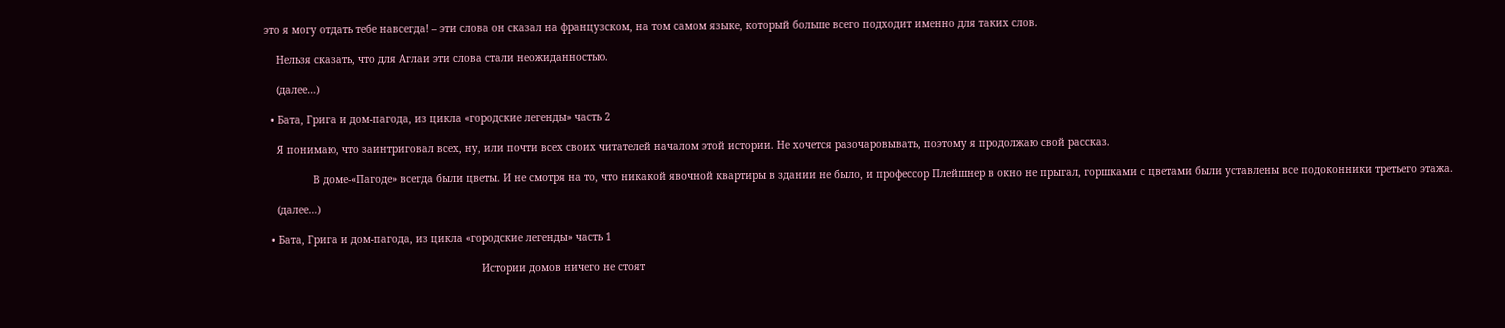это я могу отдать тебе навсегда! – эти слова он сказал на французском, на том самом языке, который больше всего подходит именно для таких слов.

    Нельзя сказать, что для Аглаи эти слова стали неожиданностью.

    (далее…)

  • Бата, Грига и дом-пагода, из цикла «городские легенды» часть 2

    Я понимаю, что заинтриговал всех, ну, или почти всех своих читателей началом этой истории. Не хочется разочаровывать, поэтому я продолжаю свой рассказ.

                В доме-«Пагоде» всегда были цветы. И не смотря на то, что никакой явочной квартиры в здании не было, и профессор Плейшнер в окно не прыгал, горшками с цветами были уставлены все подоконники третьего этажа.

    (далее…)

  • Бата, Грига и дом-пагода, из цикла «городские легенды» часть 1

                                                                        Истории домов ничего не стоят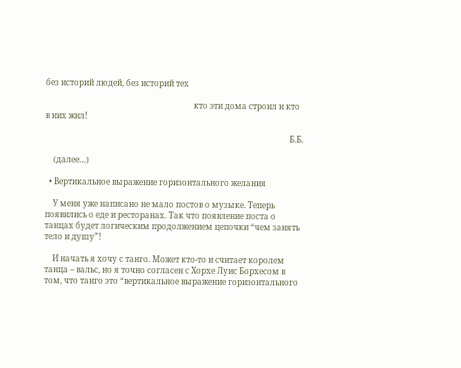без историй людей, без историй тех

                                                                          кто эти дома строил и кто в них жил!

                                                                                                                          Б.Б.

    (далее…)

  • Вертикальное выражение горизонтального желания

    У меня уже написано не мало постов о музыке. Теперь появились о еде и ресторанах. Так что появление поста о танцах будет логическим продолжением цепочки “чем занять тело и душу”!

    И начать я хочу с танго. Может кто-то и считает королем танца – вальс, но я точно согласен с Хорхе Луис Борхесом в том, что танго это “вертикальное выражение горизонтального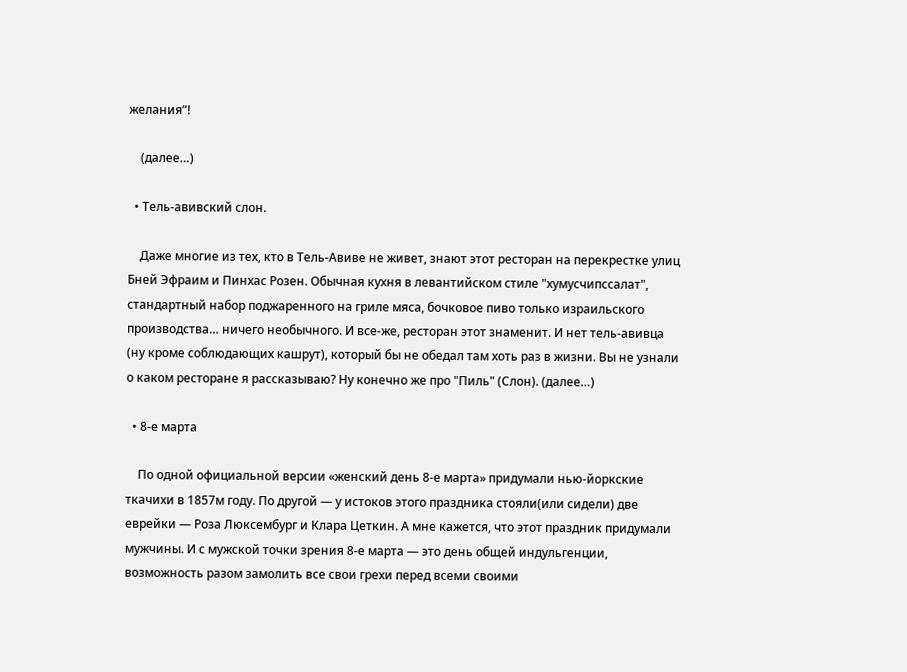желания”!

    (далее…)

  • Тель-авивский слон.

    Даже многие из тех, кто в Тель-Авиве не живет, знают этот ресторан на перекрестке улиц Бней Эфраим и Пинхас Розен. Обычная кухня в левантийском стиле "хумусчипссалат", стандартный набор поджаренного на гриле мяса, бочковое пиво только израильского производства… ничего необычного. И все-же, ресторан этот знаменит. И нет тель-авивца (ну кроме соблюдающих кашрут), который бы не обедал там хоть раз в жизни. Вы не узнали о каком ресторане я рассказываю? Ну конечно же про "Пиль" (Слон). (далее…)

  • 8-е марта

    По одной официальной версии «женский день 8-е марта» придумали нью-йоркские ткачихи в 1857м году. По другой — у истоков этого праздника стояли(или сидели) две еврейки — Роза Люксембург и Клара Цеткин. А мне кажется, что этот праздник придумали мужчины. И с мужской точки зрения 8-е марта — это день общей индульгенции, возможность разом замолить все свои грехи перед всеми своими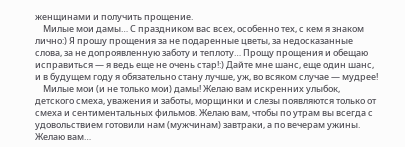женщинами и получить прощение.
    Милые мои дамы… С праздником вас всех, особенно тех, с кем я знаком лично:) Я прошу прощения за не подаренные цветы, за недосказанные слова, за не допроявленную заботу и теплоту… Прощу прощения и обещаю исправиться — я ведь еще не очень стар!:) Дайте мне шанс, еще один шанс, и в будущем году я обязательно стану лучше, уж, во всяком случае — мудрее!
    Милые мои (и не только мои) дамы! Желаю вам искренних улыбок, детского смеха, уважения и заботы, морщинки и слезы появляются только от смеха и сентиментальных фильмов. Желаю вам, чтобы по утрам вы всегда с удовольствием готовили нам (мужчинам) завтраки, а по вечерам ужины. Желаю вам…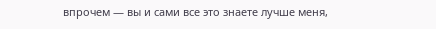впрочем — вы и сами все это знаете лучше меня,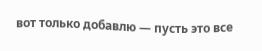вот только добавлю — пусть это все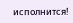исполнится!